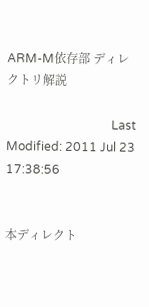ARM-M依存部 ディレクトリ解説

                                   Last Modified: 2011 Jul 23 17:38:56


本ディレクト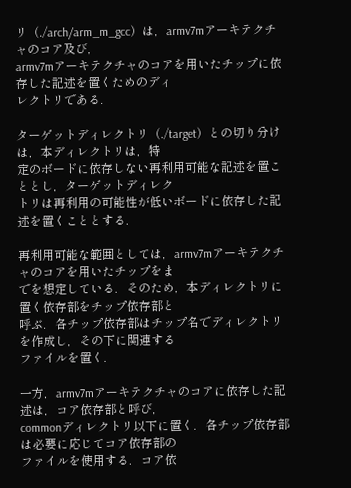リ（./arch/arm_m_gcc）は，armv7mアーキテクチャのコア及び，
armv7mアーキテクチャのコアを用いたチップに依存した記述を置くためのディ
レクトリである．

ターゲットディレクトリ（./target）との切り分けは，本ディレクトリは，特
定のボードに依存しない再利用可能な記述を置こととし，ターゲットディレク
トリは再利用の可能性が低いボードに依存した記述を置くこととする．

再利用可能な範囲としては，armv7mアーキテクチャのコアを用いたチップをま
でを想定している．そのため，本ディレクトリに置く依存部をチップ依存部と
呼ぶ．各チップ依存部はチップ名でディレクトリを作成し，その下に関連する
ファイルを置く．

一方，armv7mアーキテクチャのコアに依存した記述は，コア依存部と呼び，
commonディレクトリ以下に置く．各チップ依存部は必要に応じてコア依存部の
ファイルを使用する．コア依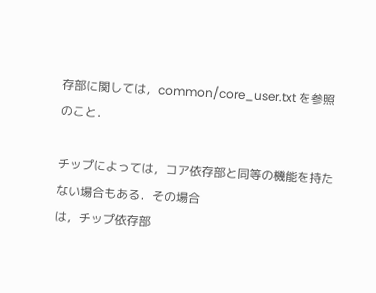存部に関しては，common/core_user.txt を参照
のこと．

チップによっては，コア依存部と同等の機能を持たない場合もある．その場合
は，チップ依存部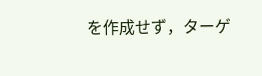を作成せず，ターゲ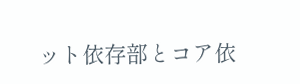ット依存部とコア依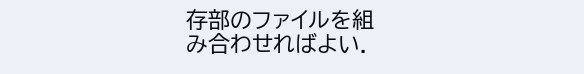存部のファイルを組
み合わせればよい．